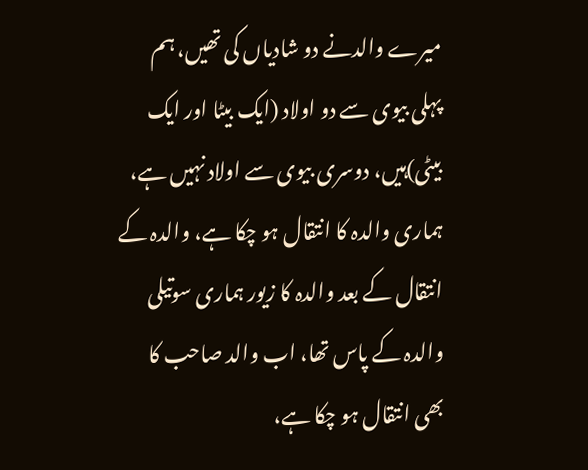میرے والدنے دو شادیاں کی تھیں، ہم پہلی بیوی سے دو اولاد (ایک بیٹا اور ایک بیٹی)ہیں، دوسری بیوی سے اولاد نہیں ہے، ہماری والدہ کا انتقال ہو چکا ہے، والدہ کے انتقال کے بعد والدہ کا زیور ہماری سوتیلی والدہ کے پاس تھا، اب والد صاحب کا بھی انتقال ہو چکا ہے،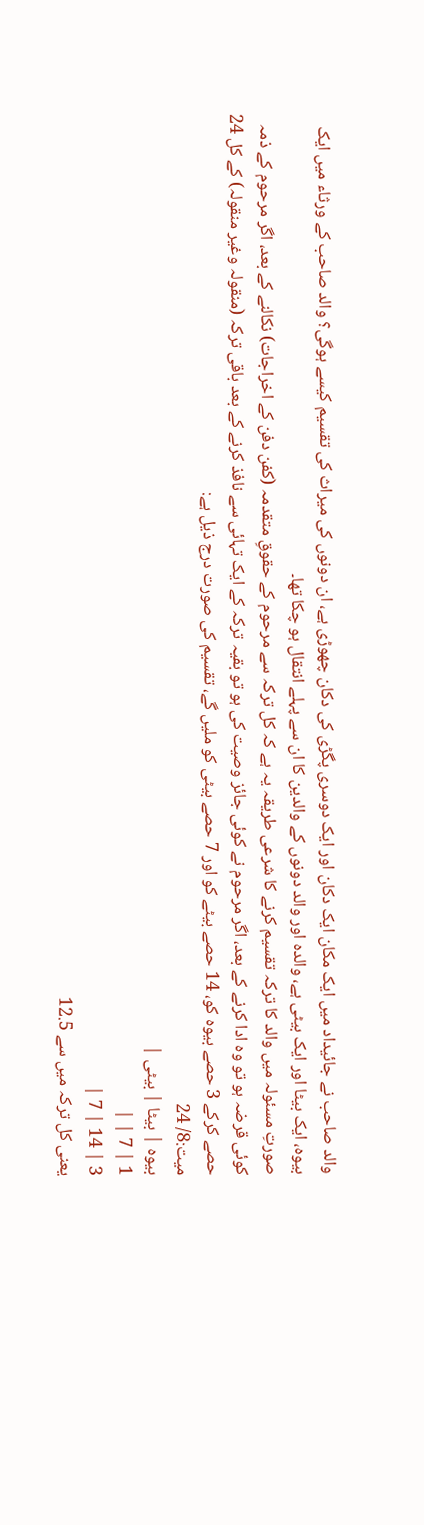والد صاحب نے جائیداد میں ایک مکان ایک دکان اور ایک دوسری پگڑی کی دکان چھوڑی ہے، ان دونوں کی میراث کی تقسیم کیسے ہوگی؟ والد صاحب کے ورثاء میں ایک بیوہ، ایک بیٹا اور ایک بیٹی ہے، والدہ اور والد دونوں کے والدین کا ان سے پہلے انتقال ہو چکا تھا۔
صورتِ مسئولہ میں والد کا ترکہ تقسیم کرنے کا شرعی طریقہ یہ ہے کہ کل ترکہ سے مرحوم کے حقوقِ متقدمہ (کفن دفن کے اخراجات) نکالنے کے بعد، اگر مرحوم کے ذمہ کوئی قرضہ ہو تو وہ ادا کرنے کے بعد، اگر مرحوم نے کوئی جائز وصیت کی ہو تو بقیہ ترکہ کے ایک تہائی سے نافذ کرنے کے بعد باقی ترکہ (منقولہ وغیر منقولہ) کے کل 24 حصے کرکے 3 حصے بیوہ کو، 14 حصے بیٹے کو اور 7 حصے بیٹی کو ملیں گے، تقسیم کی صورت درج ذیل ہے:
میت:8/ 24
بیوہ | بیٹا | بیٹی |
1 | 7 | |
3 | 14 | 7 |
یعنی کل ترکہ میں سے 12.5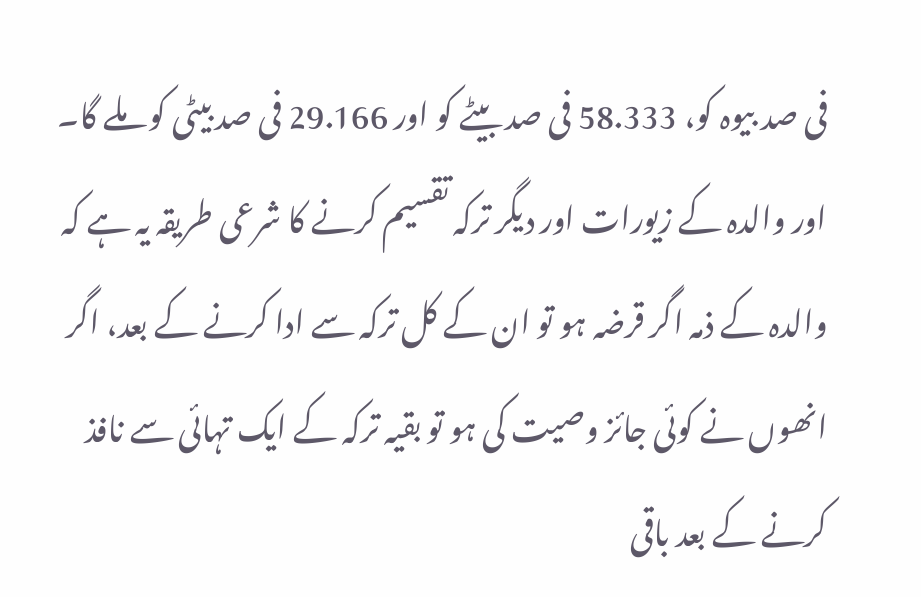فی صد بیوہ کو، 58.333 فی صد بیٹے کو اور 29.166 فی صد بیٹی کو ملے گا۔
اور والدہ کے زیورات اور دیگر ترکہ تقسیم کرنے کا شرعی طریقہ یہ ہے کہ والدہ کے ذمہ اگر قرضہ ہو تو ان کے کل ترکہ سے ادا کرنے کے بعد، اگر انھوں نے کوئی جائز وصیت کی ہو تو بقیہ ترکہ کے ایک تہائی سے نافذ کرنے کے بعد باقی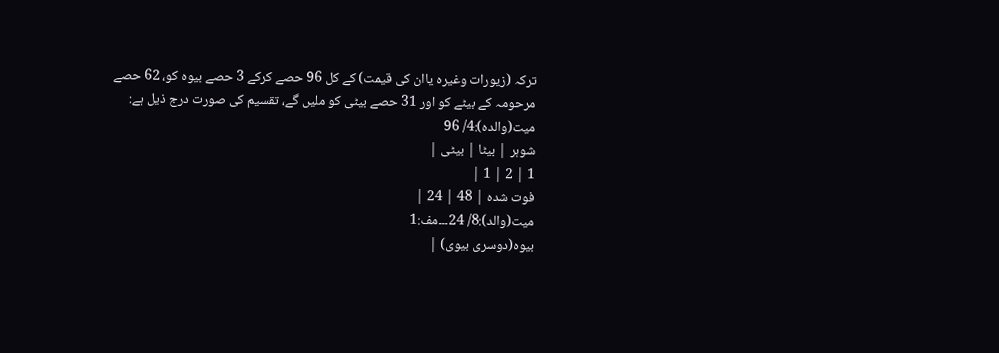ترکہ (زیورات وغیرہ یاان کی قیمت) کے کل 96 حصے کرکے 3 حصے بیوہ کو، 62 حصے مرحومہ کے بیٹے کو اور 31 حصے بیٹی کو ملیں گے، تقسیم کی صورت درج ذیل ہے:
میت(والدہ):4/ 96
شوہر | بیٹا | بیٹی |
1 | 2 | 1 |
فوت شدہ | 48 | 24 |
میت(والد):8/ 24۔۔۔مف:1
بیوہ(دوسری بیوی) |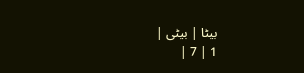بیٹا | بیٹی |
1 | 7 |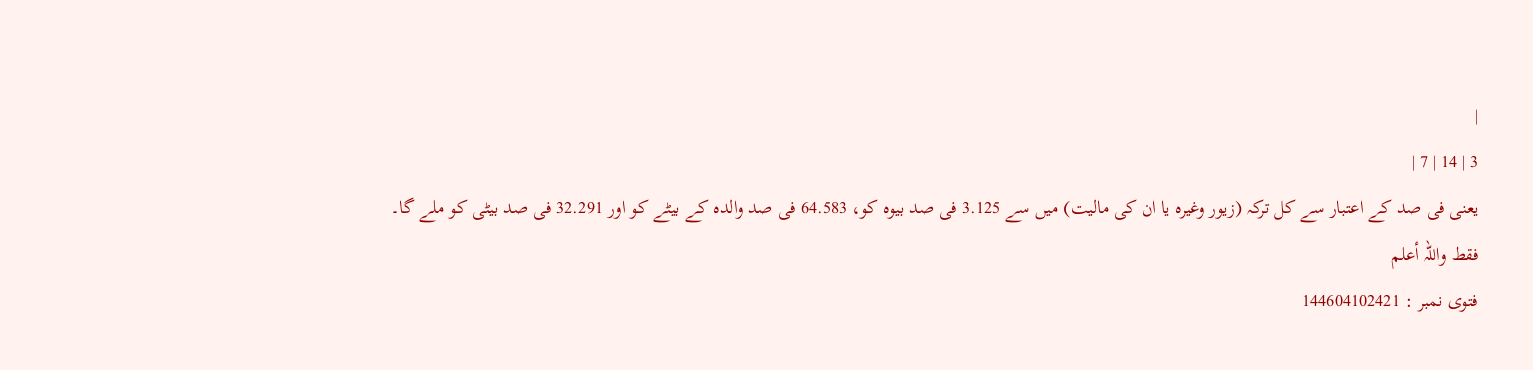|
3 | 14 | 7 |
یعنی فی صد کے اعتبار سے کل ترکہ (زیور وغیرہ یا ان کی مالیت) میں سے 3.125 فی صد بیوہ کو، 64.583 فی صد والدہ کے بیٹے کو اور 32.291 فی صد بیٹی کو ملے گا۔
فقط واللہ أعلم
فتوی نمبر : 144604102421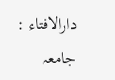دارالافتاء : جامعہ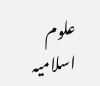علوم اسلامیہ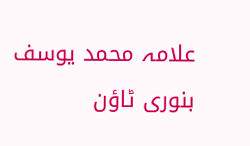علامہ محمد یوسف بنوری ٹاؤن